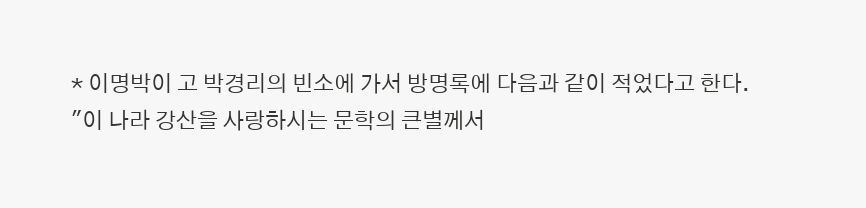* 이명박이 고 박경리의 빈소에 가서 방명록에 다음과 같이 적었다고 한다.
"이 나라 강산을 사랑하시는 문학의 큰별께서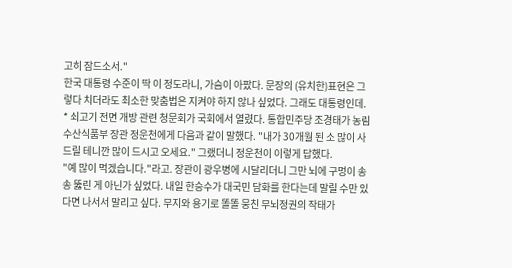고히 잠드소서."
한국 대통령 수준이 딱 이 정도라니, 가슴이 아팠다. 문장의 (유치한)표현은 그렇다 치더라도 최소한 맞춤법은 지켜야 하지 않나 싶었다. 그래도 대통령인데.
* 쇠고기 전면 개방 관련 청문회가 국회에서 열렸다. 통합민주당 조경태가 농림수산식품부 장관 정운천에게 다음과 같이 말했다. "내가 30개월 된 소 많이 사드릴 테니깐 많이 드시고 오세요." 그랬더니 정운천이 이렇게 답했다.
"예 많이 먹겠습니다."라고. 장관이 광우병에 시달리더니 그만 뇌에 구멍이 송송 뚫린 게 아닌가 싶었다. 내일 한승수가 대국민 담화를 한다는데 말릴 수만 있다면 나서서 말리고 싶다. 무지와 용기로 똘똘 뭉친 무뇌정권의 작태가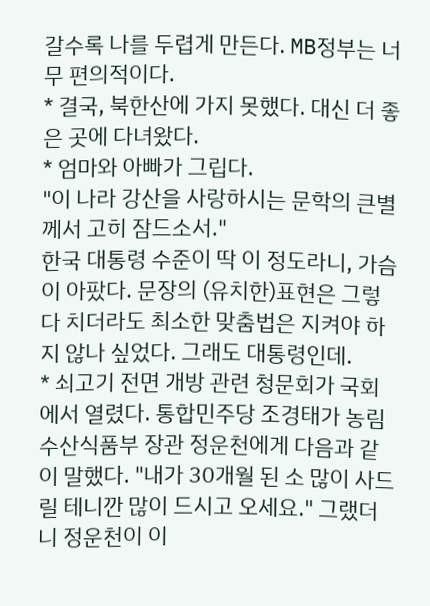갈수록 나를 두렵게 만든다. MB정부는 너무 편의적이다.
* 결국, 북한산에 가지 못했다. 대신 더 좋은 곳에 다녀왔다.
* 엄마와 아빠가 그립다.
"이 나라 강산을 사랑하시는 문학의 큰별께서 고히 잠드소서."
한국 대통령 수준이 딱 이 정도라니, 가슴이 아팠다. 문장의 (유치한)표현은 그렇다 치더라도 최소한 맞춤법은 지켜야 하지 않나 싶었다. 그래도 대통령인데.
* 쇠고기 전면 개방 관련 청문회가 국회에서 열렸다. 통합민주당 조경태가 농림수산식품부 장관 정운천에게 다음과 같이 말했다. "내가 30개월 된 소 많이 사드릴 테니깐 많이 드시고 오세요." 그랬더니 정운천이 이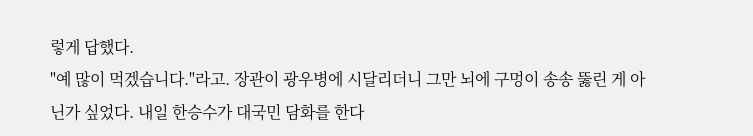렇게 답했다.
"예 많이 먹겠습니다."라고. 장관이 광우병에 시달리더니 그만 뇌에 구멍이 송송 뚫린 게 아닌가 싶었다. 내일 한승수가 대국민 담화를 한다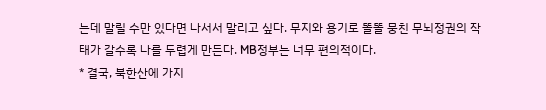는데 말릴 수만 있다면 나서서 말리고 싶다. 무지와 용기로 똘똘 뭉친 무뇌정권의 작태가 갈수록 나를 두렵게 만든다. MB정부는 너무 편의적이다.
* 결국, 북한산에 가지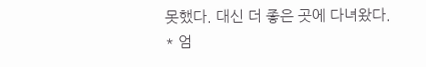못했다. 대신 더 좋은 곳에 다녀왔다.
* 엄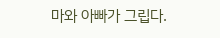마와 아빠가 그립다.